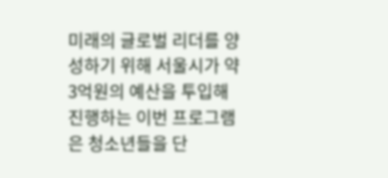미래의 글로벌 리더를 양성하기 위해 서울시가 약 3억원의 예산을 투입해 진행하는 이번 프로그램은 청소년들을 단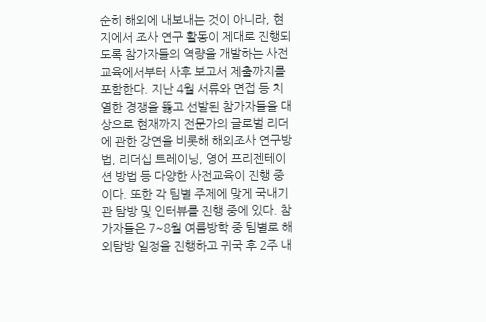순히 해외에 내보내는 것이 아니라, 현지에서 조사 연구 활동이 제대로 진행되도록 참가자들의 역량을 개발하는 사전교육에서부터 사후 보고서 제출까지를 포함한다. 지난 4월 서류와 면접 등 치열한 경쟁을 뚫고 선발된 참가자들을 대상으로 현재까지 전문가의 글로벌 리더에 관한 강연을 비롯해 해외조사 연구방법, 리더십 트레이닝, 영어 프리젠테이션 방법 등 다양한 사전교육이 진행 중이다. 또한 각 팀별 주제에 맞게 국내기관 탐방 및 인터뷰를 진행 중에 있다. 참가자들은 7~8월 여름방학 중 팀별로 해외탐방 일정을 진행하고 귀국 후 2주 내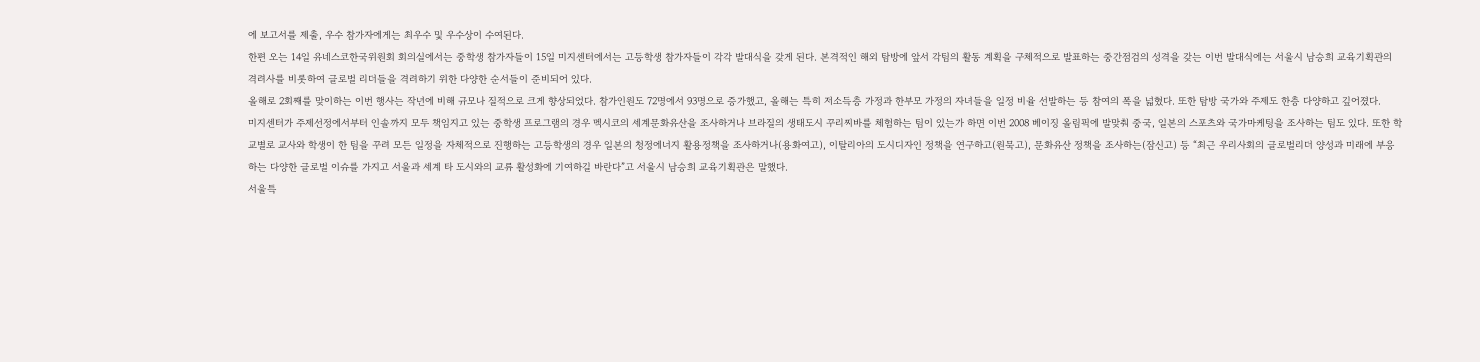에 보고서를 제출, 우수 참가자에게는 최우수 및 우수상이 수여된다.
한편 오는 14일 유네스코한국위원회 회의실에서는 중학생 참가자들이 15일 미지센터에서는 고등학생 참가자들이 각각 발대식을 갖게 된다. 본격적인 해외 탐방에 앞서 각팀의 활동 계획을 구체적으로 발표하는 중간점검의 성격을 갖는 이번 발대식에는 서울시 남승희 교육기획관의 격려사를 비롯하여 글로벌 리더들을 격려하기 위한 다양한 순서들이 준비되어 있다.
올해로 2회째를 맞이하는 이번 행사는 작년에 비해 규모나 질적으로 크게 향상되었다. 참가인원도 72명에서 93명으로 증가했고, 올해는 특히 저소득층 가정과 한부모 가정의 자녀들을 일정 비율 선발하는 등 참여의 폭을 넓혔다. 또한 탐방 국가와 주제도 한층 다양하고 깊어졌다.
미지센터가 주제선정에서부터 인솔까지 모두 책임지고 있는 중학생 프로그램의 경우 멕시코의 세계문화유산을 조사하거나 브라질의 생태도시 꾸리찌바를 체험하는 팀이 있는가 하면 이번 2008 베이징 올림픽에 발맞춰 중국, 일본의 스포츠와 국가마케팅을 조사하는 팀도 있다. 또한 학교별로 교사와 학생이 한 팀을 꾸려 모든 일정을 자체적으로 진행하는 고등학생의 경우 일본의 청정에너지 활용정책을 조사하거나(용화여고), 이탈리아의 도시디자인 정책을 연구하고(원묵고), 문화유산 정책을 조사하는(잠신고) 등 “최근 우리사회의 글로벌리더 양성과 미래에 부응하는 다양한 글로벌 이슈를 가지고 서울과 세계 타 도시와의 교류 활성화에 기여하길 바란다”고 서울시 남승희 교육기획관은 말했다.
서울특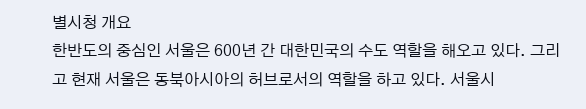별시청 개요
한반도의 중심인 서울은 600년 간 대한민국의 수도 역할을 해오고 있다. 그리고 현재 서울은 동북아시아의 허브로서의 역할을 하고 있다. 서울시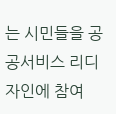는 시민들을 공공서비스 리디자인에 참여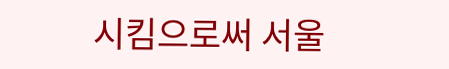시킴으로써 서울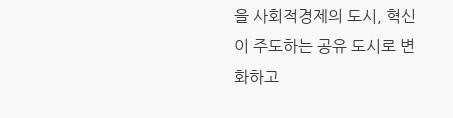을 사회적경제의 도시, 혁신이 주도하는 공유 도시로 변화하고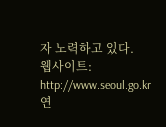자 노력하고 있다.
웹사이트: http://www.seoul.go.kr
연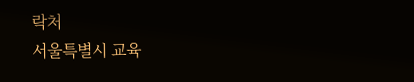락처
서울특별시 교육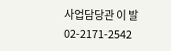사업담당관 이 발 02-2171-2542